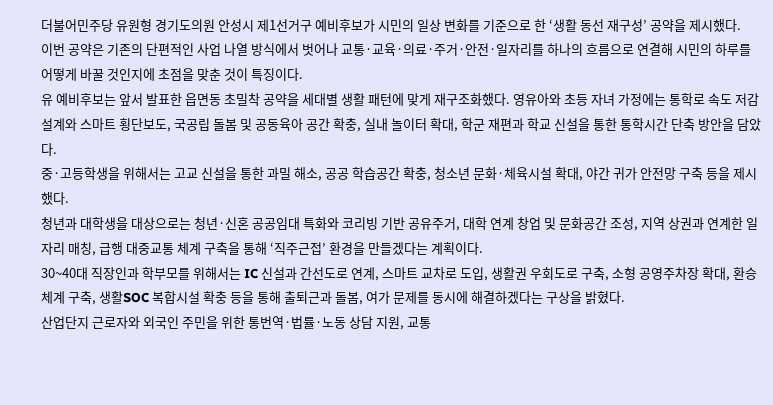더불어민주당 유원형 경기도의원 안성시 제1선거구 예비후보가 시민의 일상 변화를 기준으로 한 ‘생활 동선 재구성’ 공약을 제시했다.
이번 공약은 기존의 단편적인 사업 나열 방식에서 벗어나 교통·교육·의료·주거·안전·일자리를 하나의 흐름으로 연결해 시민의 하루를 어떻게 바꿀 것인지에 초점을 맞춘 것이 특징이다.
유 예비후보는 앞서 발표한 읍면동 초밀착 공약을 세대별 생활 패턴에 맞게 재구조화했다. 영유아와 초등 자녀 가정에는 통학로 속도 저감 설계와 스마트 횡단보도, 국공립 돌봄 및 공동육아 공간 확충, 실내 놀이터 확대, 학군 재편과 학교 신설을 통한 통학시간 단축 방안을 담았다.
중·고등학생을 위해서는 고교 신설을 통한 과밀 해소, 공공 학습공간 확충, 청소년 문화·체육시설 확대, 야간 귀가 안전망 구축 등을 제시했다.
청년과 대학생을 대상으로는 청년·신혼 공공임대 특화와 코리빙 기반 공유주거, 대학 연계 창업 및 문화공간 조성, 지역 상권과 연계한 일자리 매칭, 급행 대중교통 체계 구축을 통해 ‘직주근접’ 환경을 만들겠다는 계획이다.
30~40대 직장인과 학부모를 위해서는 IC 신설과 간선도로 연계, 스마트 교차로 도입, 생활권 우회도로 구축, 소형 공영주차장 확대, 환승체계 구축, 생활SOC 복합시설 확충 등을 통해 출퇴근과 돌봄, 여가 문제를 동시에 해결하겠다는 구상을 밝혔다.
산업단지 근로자와 외국인 주민을 위한 통번역·법률·노동 상담 지원, 교통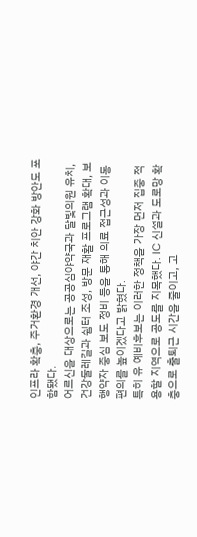인프라 확충, 주거환경 개선, 야간 치안 강화 방안도 포함됐다.
어르신을 대상으로는 공공심야약국과 달빛의원 유치, 건강둘레길과 쉼터 조성, 방문 재활 프로그램 확대, 보행약자 중심 보도 정비 등을 통해 의료 접근성과 이동 편의를 높이겠다고 밝혔다.
특히 유 예비후보는 이러한 정책을 가장 먼저 집중 적용할 지역으로 공도를 지목했다. IC 신설과 도로망 확충으로 출퇴근 시간을 줄이고, 고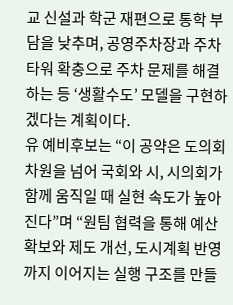교 신설과 학군 재편으로 통학 부담을 낮추며, 공영주차장과 주차타워 확충으로 주차 문제를 해결하는 등 ‘생활수도’ 모델을 구현하겠다는 계획이다.
유 예비후보는 “이 공약은 도의회 차원을 넘어 국회와 시, 시의회가 함께 움직일 때 실현 속도가 높아진다”며 “원팀 협력을 통해 예산 확보와 제도 개선, 도시계획 반영까지 이어지는 실행 구조를 만들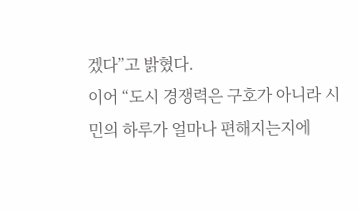겠다”고 밝혔다.
이어 “도시 경쟁력은 구호가 아니라 시민의 하루가 얼마나 편해지는지에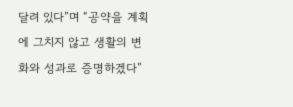달려 있다”며 “공약을 계획에 그치지 않고 생활의 변화와 성과로 증명하겠다”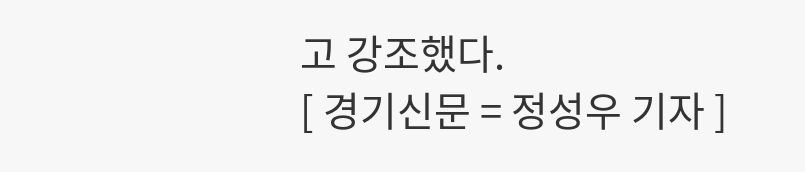고 강조했다.
[ 경기신문 = 정성우 기자 ]